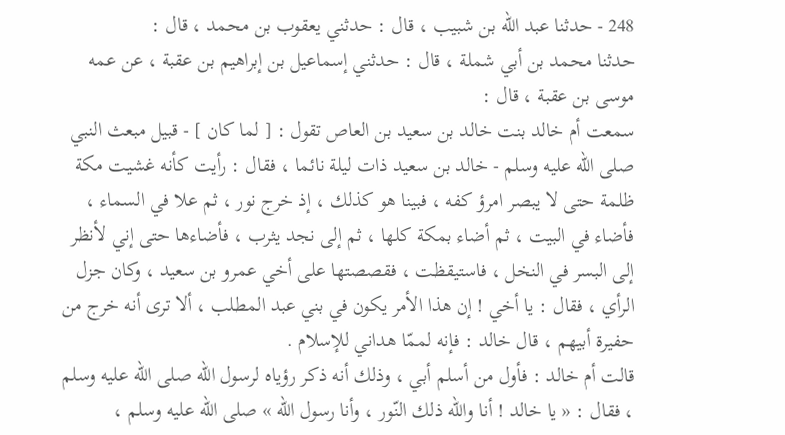248 - حدثنا عبد اللّه بن شبيب ، قال : حدثني يعقوب بن محمد ، قال :
حدثنا محمد بن أبي شملة ، قال : حدثني إسماعيل بن إبراهيم بن عقبة ، عن عمه موسى بن عقبة ، قال :
سمعت أم خالد بنت خالد بن سعيد بن العاص تقول : [ لما كان ] - قبيل مبعث النبي صلى اللّه عليه وسلم - خالد بن سعيد ذات ليلة نائما ، فقال : رأيت كأنه غشيت مكة ظلمة حتى لا يبصر امرؤ كفه ، فبينا هو كذلك ، إذ خرج نور ، ثم علا في السماء ، فأضاء في البيت ، ثم أضاء بمكة كلها ، ثم إلى نجد يثرب ، فأضاءها حتى إني لأنظر إلى البسر في النخل ، فاستيقظت ، فقصصتها على أخي عمرو بن سعيد ، وكان جزل الرأي ، فقال : يا أخي ! إن هذا الأمر يكون في بني عبد المطلب ، ألا ترى أنه خرج من حفيرة أبيهم ، قال خالد : فإنه لممّا هداني للإسلام .
قالت أم خالد : فأول من أسلم أبي ، وذلك أنه ذكر رؤياه لرسول اللّه صلى اللّه عليه وسلم ، فقال : « يا خالد ! أنا واللّه ذلك النّور ، وأنا رسول اللّه » صلى اللّه عليه وسلم ،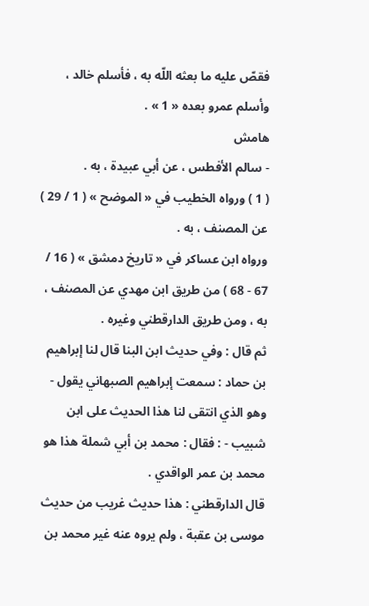فقصّ عليه ما بعثه اللّه به ، فأسلم خالد ، وأسلم عمرو بعده « 1 » .
هامش
- سالم الأفطس ، عن أبي عبيدة ، به .
( 1 ) ورواه الخطيب في « الموضح » ( 1 / 29 ) عن المصنف ، به .
ورواه ابن عساكر في « تاريخ دمشق » ( 16 / 67 - 68 ) من طريق ابن مهدي عن المصنف ، به ، ومن طريق الدارقطني وغيره .
ثم قال : وفي حديث ابن البنا قال لنا إبراهيم بن حماد : سمعت إبراهيم الصبهاني يقول - وهو الذي انتقى لنا هذا الحديث على ابن شبيب - : فقال : محمد بن أبي شملة هذا هو محمد بن عمر الواقدي .
قال الدارقطني : هذا حديث غريب من حديث موسى بن عقبة ، ولم يروه عنه غير محمد بن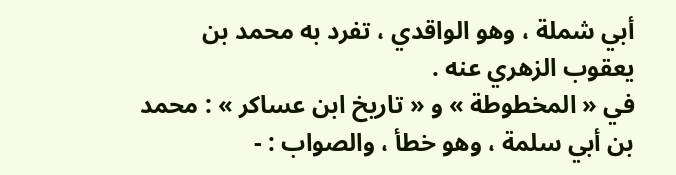أبي شملة ، وهو الواقدي ، تفرد به محمد بن يعقوب الزهري عنه .
في « المخطوطة » و « تاريخ ابن عساكر » : محمد بن أبي سلمة ، وهو خطأ ، والصواب : -